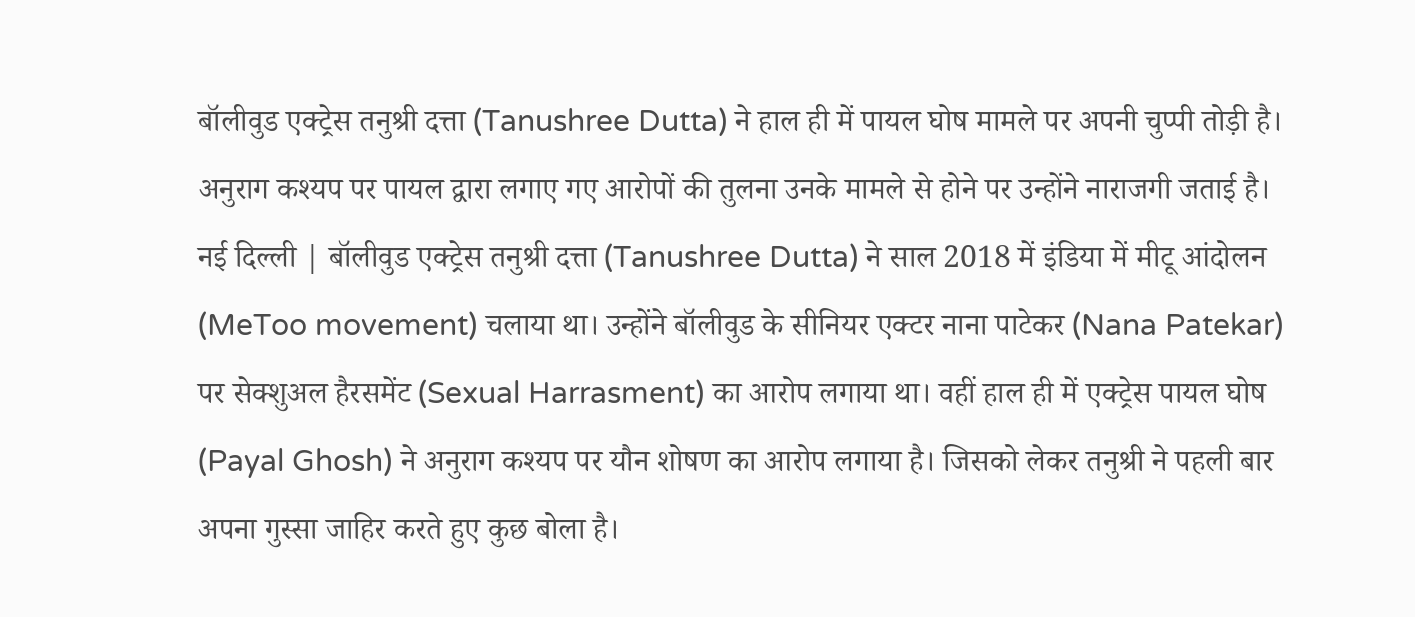बॉलीवुड एक्ट्रेस तनुश्री दत्ता (Tanushree Dutta) ने हाल ही में पायल घोष मामले पर अपनी चुप्पी तोड़ी है। अनुराग कश्यप पर पायल द्वारा लगाए गए आरोपों की तुलना उनके मामले से होने पर उन्होंने नाराजगी जताई है।
नई दिल्ली | बॉलीवुड एक्ट्रेस तनुश्री दत्ता (Tanushree Dutta) ने साल 2018 में इंडिया में मीटू आंदोलन (MeToo movement) चलाया था। उन्होंने बॉलीवुड के सीनियर एक्टर नाना पाटेकर (Nana Patekar) पर सेक्शुअल हैरसमेंट (Sexual Harrasment) का आरोप लगाया था। वहीं हाल ही में एक्ट्रेस पायल घोष (Payal Ghosh) ने अनुराग कश्यप पर यौन शोषण का आरोप लगाया है। जिसको लेकर तनुश्री ने पहली बार अपना गुस्सा जाहिर करते हुए कुछ बोला है।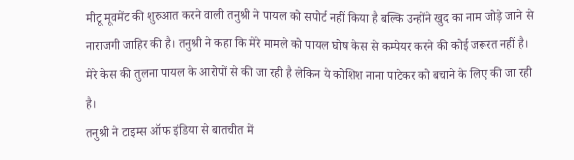मीटू मूवमेंट की शुरुआत करने वाली तनुश्री ने पायल को सपोर्ट नहीं किया है बल्कि उन्होंने खुद का नाम जोड़े जाने से नाराजगी जाहिर की है। तनुश्री ने कहा कि मेरे मामले को पायल घोष केस से कम्पेयर करने की कोई जरूरत नहीं है। मेरे केस की तुलना पायल के आरोपों से की जा रही है लेकिन ये कोशिश नाना पाटेकर को बचाने के लिए की जा रही है।
तनुश्री ने टाइम्स ऑफ इंडिया से बातचीत में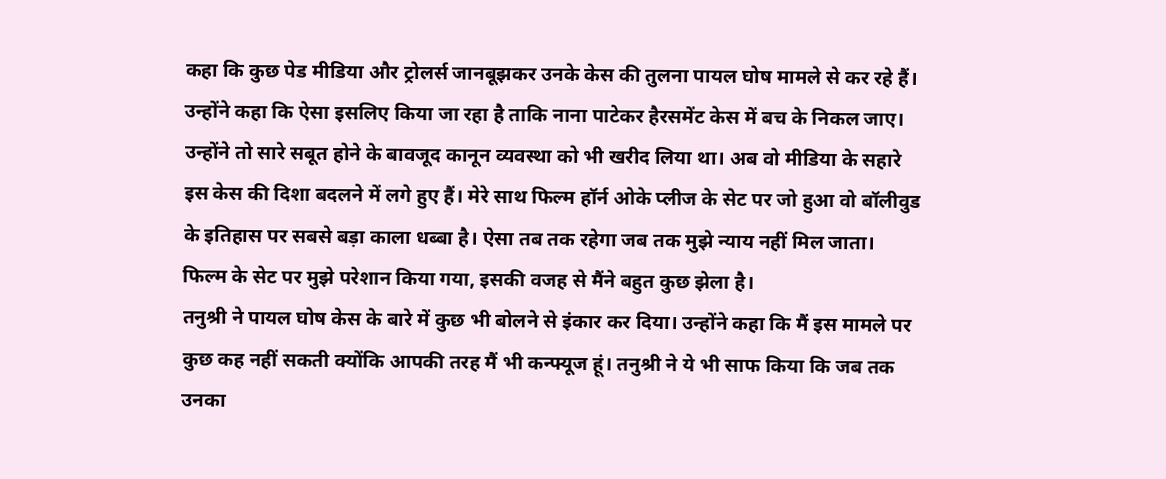कहा कि कुछ पेड मीडिया और ट्रोलर्स जानबूझकर उनके केस की तुलना पायल घोष मामले से कर रहे हैं। उन्होंने कहा कि ऐसा इसलिए किया जा रहा है ताकि नाना पाटेकर हैरसमेंट केस में बच के निकल जाए। उन्होंने तो सारे सबूत होने के बावजूद कानून व्यवस्था को भी खरीद लिया था। अब वो मीडिया के सहारे इस केस की दिशा बदलने में लगे हुए हैं। मेरे साथ फिल्म हॉर्न ओके प्लीज के सेट पर जो हुआ वो बॉलीवुड के इतिहास पर सबसे बड़ा काला धब्बा है। ऐसा तब तक रहेगा जब तक मुझे न्याय नहीं मिल जाता। फिल्म के सेट पर मुझे परेशान किया गया, इसकी वजह से मैंने बहुत कुछ झेला है।
तनुश्री ने पायल घोष केस के बारे में कुछ भी बोलने से इंकार कर दिया। उन्होंने कहा कि मैं इस मामले पर कुछ कह नहीं सकती क्योंकि आपकी तरह मैं भी कन्फ्यूज हूं। तनुश्री ने ये भी साफ किया कि जब तक उनका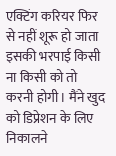एक्टिंग करियर फिर से नहीं शूरू हो जाता इसकी भरपाई किसी ना किसी को तो करनी होगी। मैंने खुद को डिप्रेशन के लिए निकालने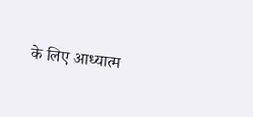के लिए आध्यात्म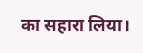का सहारा लिया।